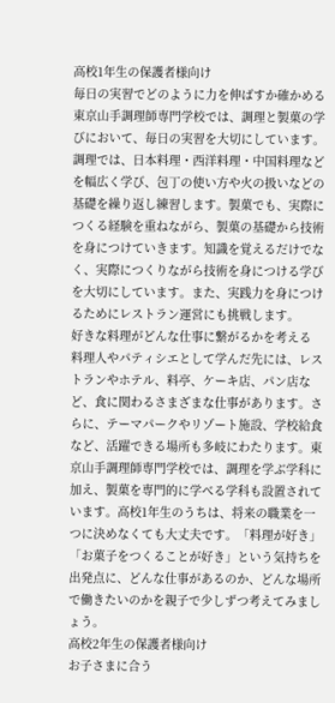高校1年生の保護者様向け
毎日の実習でどのように力を伸ばすか確かめる
東京山手調理師専門学校では、調理と製菓の学びにおいて、毎日の実習を大切にしています。調理では、日本料理・西洋料理・中国料理などを幅広く学び、包丁の使い方や火の扱いなどの基礎を繰り返し練習します。製菓でも、実際につくる経験を重ねながら、製菓の基礎から技術を身につけていきます。知識を覚えるだけでなく、実際につくりながら技術を身につける学びを大切にしています。また、実践力を身につけるためにレストラン運営にも挑戦します。
好きな料理がどんな仕事に繋がるかを考える
料理人やパティシエとして学んだ先には、レストランやホテル、料亭、ケーキ店、パン店など、食に関わるさまざまな仕事があります。さらに、テーマパークやリゾート施設、学校給食など、活躍できる場所も多岐にわたります。東京山手調理師専門学校では、調理を学ぶ学科に加え、製菓を専門的に学べる学科も設置されています。高校1年生のうちは、将来の職業を一つに決めなくても大丈夫です。「料理が好き」「お菓子をつくることが好き」という気持ちを出発点に、どんな仕事があるのか、どんな場所で働きたいのかを親子で少しずつ考えてみましょう。
高校2年生の保護者様向け
お子さまに合う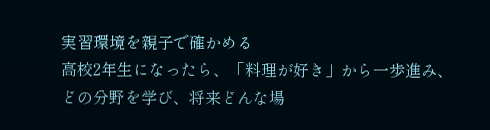実習環境を親子で確かめる
高校2年生になったら、「料理が好き」から一歩進み、どの分野を学び、将来どんな場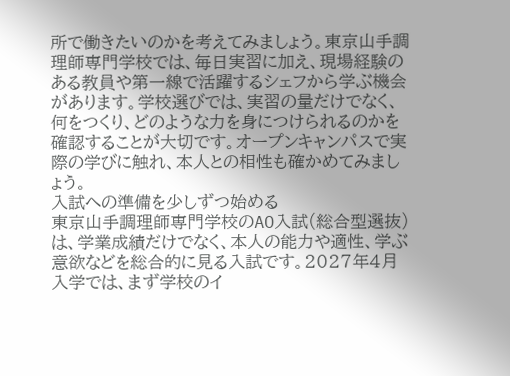所で働きたいのかを考えてみましょう。東京山手調理師専門学校では、毎日実習に加え、現場経験のある教員や第一線で活躍するシェフから学ぶ機会があります。学校選びでは、実習の量だけでなく、何をつくり、どのような力を身につけられるのかを確認することが大切です。オープンキャンパスで実際の学びに触れ、本人との相性も確かめてみましょう。
入試への準備を少しずつ始める
東京山手調理師専門学校のAO入試(総合型選抜)は、学業成績だけでなく、本人の能力や適性、学ぶ意欲などを総合的に見る入試です。2027年4月入学では、まず学校のイ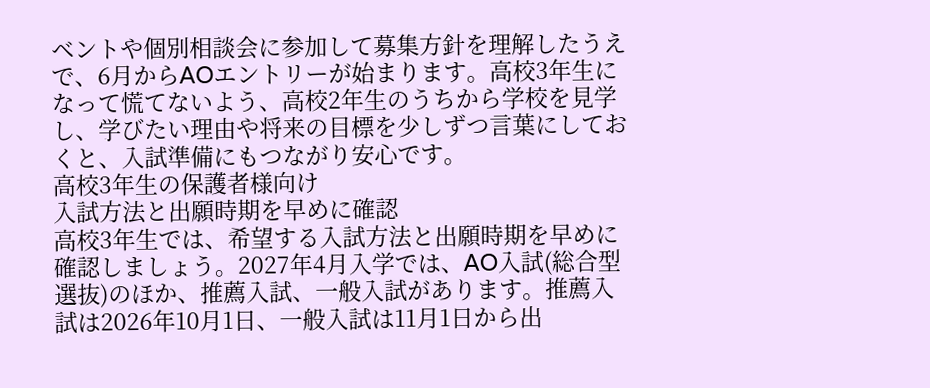ベントや個別相談会に参加して募集方針を理解したうえで、6月からAOエントリーが始まります。高校3年生になって慌てないよう、高校2年生のうちから学校を見学し、学びたい理由や将来の目標を少しずつ言葉にしておくと、入試準備にもつながり安心です。
高校3年生の保護者様向け
入試方法と出願時期を早めに確認
高校3年生では、希望する入試方法と出願時期を早めに確認しましょう。2027年4月入学では、AO入試(総合型選抜)のほか、推薦入試、一般入試があります。推薦入試は2026年10月1日、一般入試は11月1日から出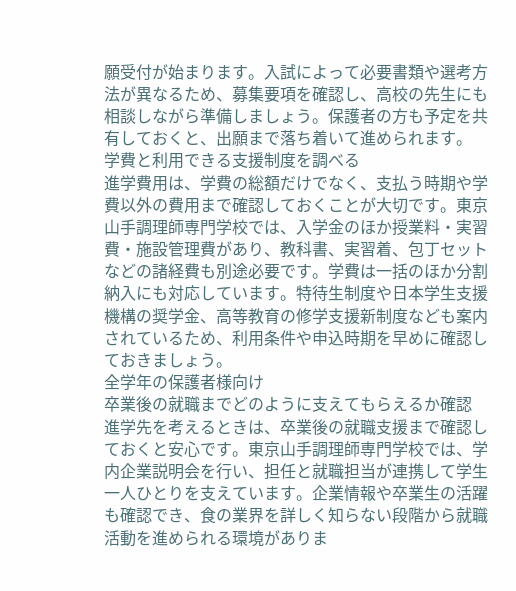願受付が始まります。入試によって必要書類や選考方法が異なるため、募集要項を確認し、高校の先生にも相談しながら準備しましょう。保護者の方も予定を共有しておくと、出願まで落ち着いて進められます。
学費と利用できる支援制度を調べる
進学費用は、学費の総額だけでなく、支払う時期や学費以外の費用まで確認しておくことが大切です。東京山手調理師専門学校では、入学金のほか授業料・実習費・施設管理費があり、教科書、実習着、包丁セットなどの諸経費も別途必要です。学費は一括のほか分割納入にも対応しています。特待生制度や日本学生支援機構の奨学金、高等教育の修学支援新制度なども案内されているため、利用条件や申込時期を早めに確認しておきましょう。
全学年の保護者様向け
卒業後の就職までどのように支えてもらえるか確認
進学先を考えるときは、卒業後の就職支援まで確認しておくと安心です。東京山手調理師専門学校では、学内企業説明会を行い、担任と就職担当が連携して学生一人ひとりを支えています。企業情報や卒業生の活躍も確認でき、食の業界を詳しく知らない段階から就職活動を進められる環境がありま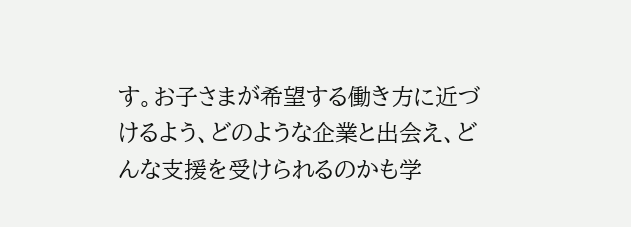す。お子さまが希望する働き方に近づけるよう、どのような企業と出会え、どんな支援を受けられるのかも学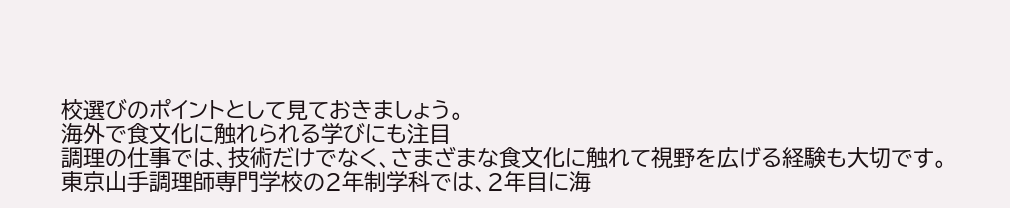校選びのポイントとして見ておきましょう。
海外で食文化に触れられる学びにも注目
調理の仕事では、技術だけでなく、さまざまな食文化に触れて視野を広げる経験も大切です。東京山手調理師専門学校の2年制学科では、2年目に海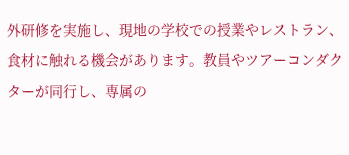外研修を実施し、現地の学校での授業やレストラン、食材に触れる機会があります。教員やツアーコンダクターが同行し、専属の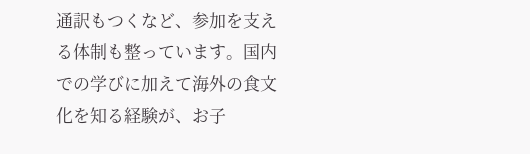通訳もつくなど、参加を支える体制も整っています。国内での学びに加えて海外の食文化を知る経験が、お子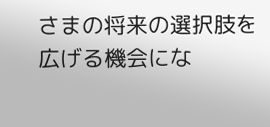さまの将来の選択肢を広げる機会にな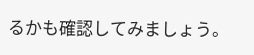るかも確認してみましょう。